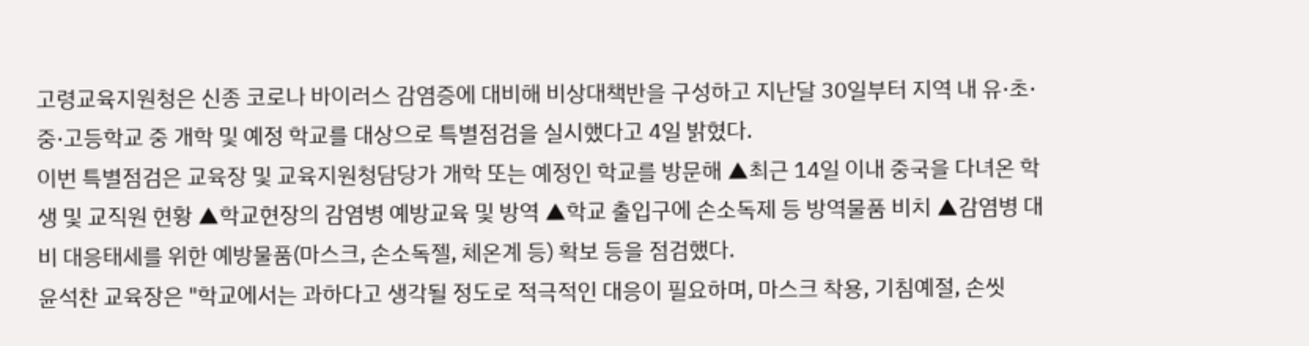고령교육지원청은 신종 코로나 바이러스 감염증에 대비해 비상대책반을 구성하고 지난달 30일부터 지역 내 유·초·중·고등학교 중 개학 및 예정 학교를 대상으로 특별점검을 실시했다고 4일 밝혔다.
이번 특별점검은 교육장 및 교육지원청담당가 개학 또는 예정인 학교를 방문해 ▲최근 14일 이내 중국을 다녀온 학생 및 교직원 현황 ▲학교현장의 감염병 예방교육 및 방역 ▲학교 출입구에 손소독제 등 방역물품 비치 ▲감염병 대비 대응태세를 위한 예방물품(마스크, 손소독젤, 체온계 등) 확보 등을 점검했다.
윤석찬 교육장은 "학교에서는 과하다고 생각될 정도로 적극적인 대응이 필요하며, 마스크 착용, 기침예절, 손씻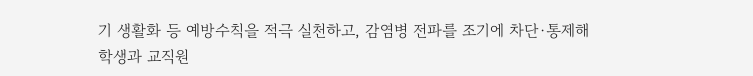기 생활화 등 예방수칙을 적극 실천하고, 감염병 전파를 조기에 차단·통제해 학생과 교직원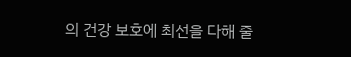의 건강 보호에 최선을 다해 줄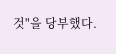것"을 당부했다.